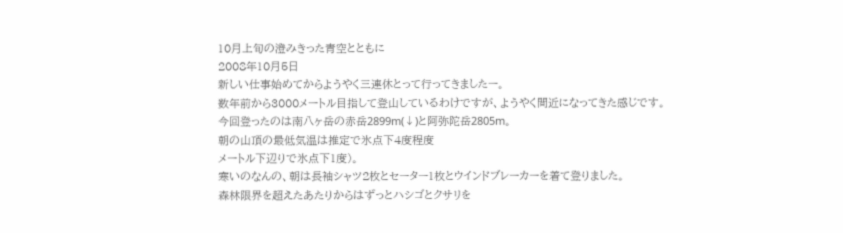10月上旬の澄みきった青空とともに
2008年10月5日
新しい仕事始めてからようやく三連休とって行ってきましたー。
数年前から3000メートル目指して登山しているわけですが、ようやく間近になってきた感じです。
今回登ったのは南八ヶ岳の赤岳2899m(↓)と阿弥陀岳2805m。
朝の山頂の最低気温は推定で氷点下4度程度
メートル下辺りで氷点下1度)。
寒いのなんの、朝は長袖シャツ2枚とセーター1枚とウインドブレーカーを着て登りました。
森林限界を超えたあたりからはずっとハシゴとクサリを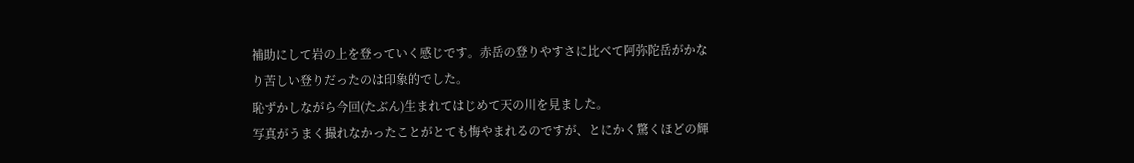補助にして岩の上を登っていく感じです。赤岳の登りやすさに比べて阿弥陀岳がかなり苦しい登りだったのは印象的でした。
恥ずかしながら今回(たぶん)生まれてはじめて天の川を見ました。
写真がうまく撮れなかったことがとても悔やまれるのですが、とにかく驚くほどの輝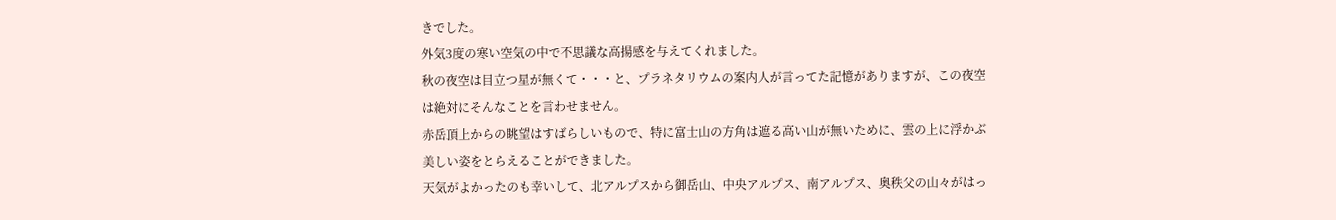きでした。
外気3度の寒い空気の中で不思議な高揚感を与えてくれました。
秋の夜空は目立つ星が無くて・・・と、プラネタリウムの案内人が言ってた記憶がありますが、この夜空は絶対にそんなことを言わせません。
赤岳頂上からの眺望はすばらしいもので、特に富士山の方角は遮る高い山が無いために、雲の上に浮かぶ美しい姿をとらえることができました。
天気がよかったのも幸いして、北アルプスから御岳山、中央アルプス、南アルプス、奥秩父の山々がはっ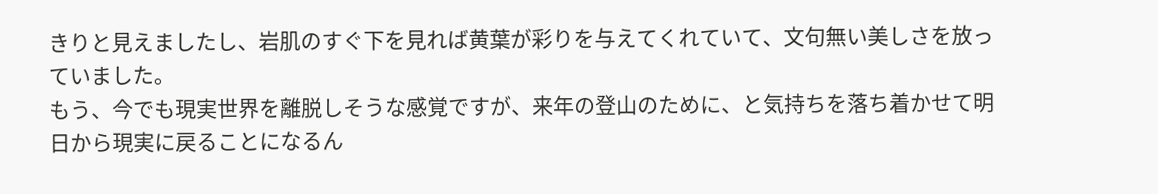きりと見えましたし、岩肌のすぐ下を見れば黄葉が彩りを与えてくれていて、文句無い美しさを放っていました。
もう、今でも現実世界を離脱しそうな感覚ですが、来年の登山のために、と気持ちを落ち着かせて明日から現実に戻ることになるん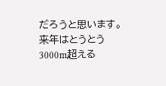だろうと思います。
来年はとうとう3000m超える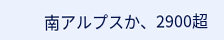南アルプスか、2900超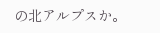の北アルプスか。